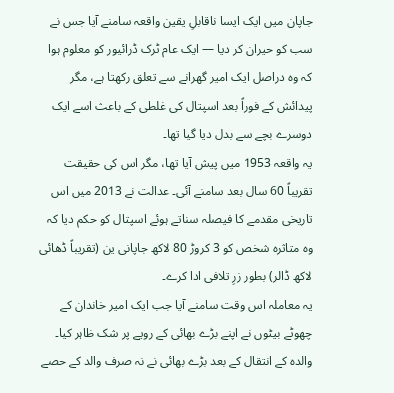جاپان میں ایک ایسا ناقابلِ یقین واقعہ سامنے آیا جس نے سب کو حیران کر دیا — ایک عام ٹرک ڈرائیور کو معلوم ہوا کہ وہ دراصل ایک امیر گھرانے سے تعلق رکھتا ہے، مگر پیدائش کے فوراً بعد اسپتال کی غلطی کے باعث اسے ایک دوسرے بچے سے بدل دیا گیا تھا۔
یہ واقعہ 1953 میں پیش آیا تھا، مگر اس کی حقیقت تقریباً 60 سال بعد سامنے آئی۔ عدالت نے 2013 میں اس تاریخی مقدمے کا فیصلہ سناتے ہوئے اسپتال کو حکم دیا کہ وہ متاثرہ شخص کو 3 کروڑ 80 لاکھ جاپانی ین (تقریباً ڈھائی لاکھ ڈالر) بطور زرِ تلافی ادا کرے۔
یہ معاملہ اس وقت سامنے آیا جب ایک امیر خاندان کے چھوٹے بیٹوں نے اپنے بڑے بھائی کے رویے پر شک ظاہر کیا۔ والدہ کے انتقال کے بعد بڑے بھائی نے نہ صرف والد کے حصے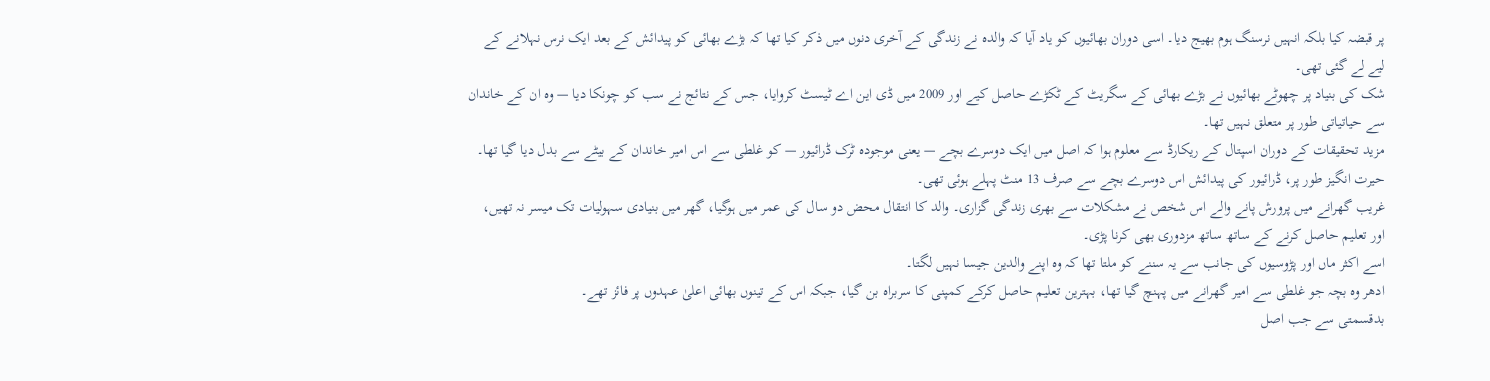پر قبضہ کیا بلکہ انہیں نرسنگ ہوم بھیج دیا۔ اسی دوران بھائیوں کو یاد آیا کہ والدہ نے زندگی کے آخری دنوں میں ذکر کیا تھا کہ بڑے بھائی کو پیدائش کے بعد ایک نرس نہلانے کے لیے لے گئی تھی۔
شک کی بنیاد پر چھوٹے بھائیوں نے بڑے بھائی کے سگریٹ کے ٹکڑے حاصل کیے اور 2009 میں ڈی این اے ٹیسٹ کروایا، جس کے نتائج نے سب کو چونکا دیا — وہ ان کے خاندان سے حیاتیاتی طور پر متعلق نہیں تھا۔
مزید تحقیقات کے دوران اسپتال کے ریکارڈ سے معلوم ہوا کہ اصل میں ایک دوسرے بچے — یعنی موجودہ ٹرک ڈرائیور — کو غلطی سے اس امیر خاندان کے بیٹے سے بدل دیا گیا تھا۔ حیرت انگیز طور پر، ڈرائیور کی پیدائش اس دوسرے بچے سے صرف 13 منٹ پہلے ہوئی تھی۔
غریب گھرانے میں پرورش پانے والے اس شخص نے مشکلات سے بھری زندگی گزاری۔ والد کا انتقال محض دو سال کی عمر میں ہوگیا، گھر میں بنیادی سہولیات تک میسر نہ تھیں، اور تعلیم حاصل کرنے کے ساتھ ساتھ مزدوری بھی کرنا پڑی۔
اسے اکثر ماں اور پڑوسیوں کی جانب سے یہ سننے کو ملتا تھا کہ وہ اپنے والدین جیسا نہیں لگتا۔
ادھر وہ بچہ جو غلطی سے امیر گھرانے میں پہنچ گیا تھا، بہترین تعلیم حاصل کرکے کمپنی کا سربراہ بن گیا، جبکہ اس کے تینوں بھائی اعلیٰ عہدوں پر فائز تھے۔
بدقسمتی سے جب اصل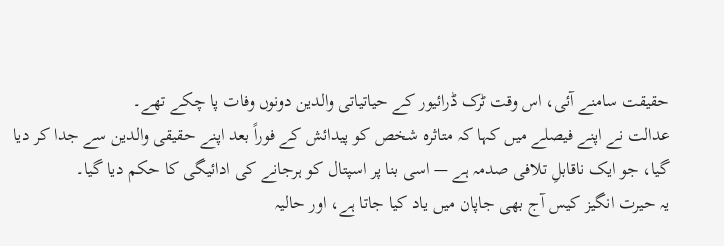حقیقت سامنے آئی، اس وقت ٹرک ڈرائیور کے حیاتیاتی والدین دونوں وفات پا چکے تھے۔
عدالت نے اپنے فیصلے میں کہا کہ متاثرہ شخص کو پیدائش کے فوراً بعد اپنے حقیقی والدین سے جدا کر دیا گیا، جو ایک ناقابلِ تلافی صدمہ ہے — اسی بنا پر اسپتال کو ہرجانے کی ادائیگی کا حکم دیا گیا۔
یہ حیرت انگیز کیس آج بھی جاپان میں یاد کیا جاتا ہے، اور حالیہ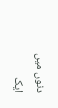دنوں میں ایک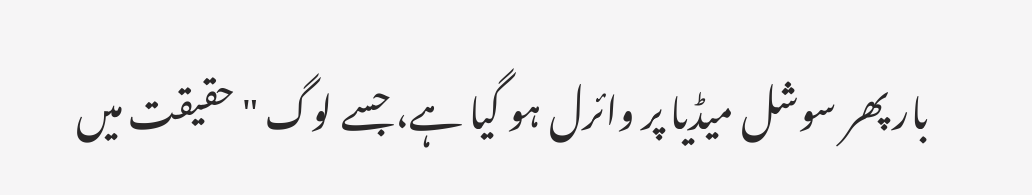بار پھر سوشل میڈیا پر وائرل ہو گیا ہے، جسے لوگ "حقیقت میں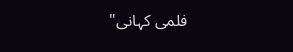فلمی کہانی"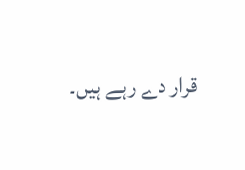قرار دے رہے ہیں۔